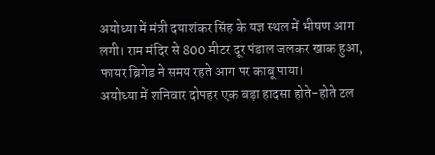अयोध्या में मंत्री दयाशंकर सिंह के यज्ञ स्थल में भीषण आग लगी। राम मंदिर से 800 मीटर दूर पंडाल जलकर खाक हुआ, फायर ब्रिगेड ने समय रहते आग पर काबू पाया।
अयोध्या में शनिवार दोपहर एक बड़ा हादसा होते-होते टल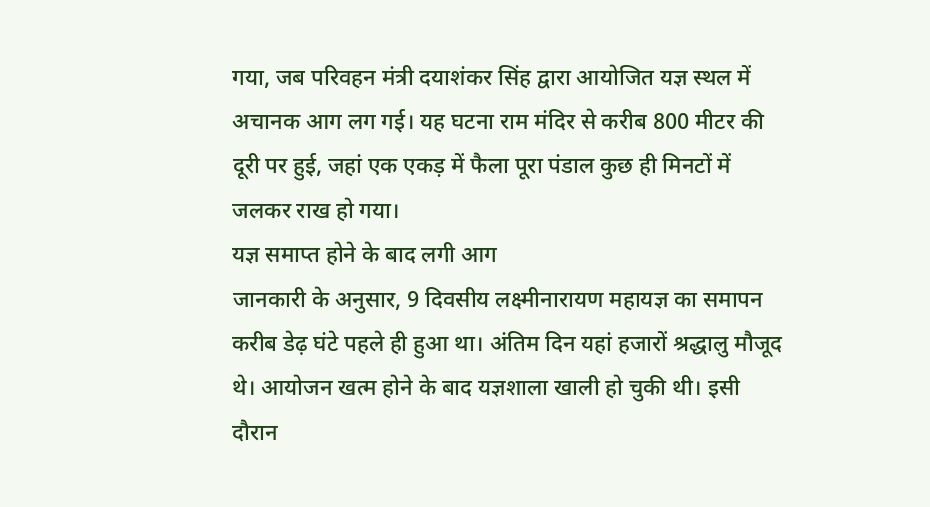गया, जब परिवहन मंत्री दयाशंकर सिंह द्वारा आयोजित यज्ञ स्थल में अचानक आग लग गई। यह घटना राम मंदिर से करीब 800 मीटर की दूरी पर हुई, जहां एक एकड़ में फैला पूरा पंडाल कुछ ही मिनटों में जलकर राख हो गया।
यज्ञ समाप्त होने के बाद लगी आग
जानकारी के अनुसार, 9 दिवसीय लक्ष्मीनारायण महायज्ञ का समापन करीब डेढ़ घंटे पहले ही हुआ था। अंतिम दिन यहां हजारों श्रद्धालु मौजूद थे। आयोजन खत्म होने के बाद यज्ञशाला खाली हो चुकी थी। इसी दौरान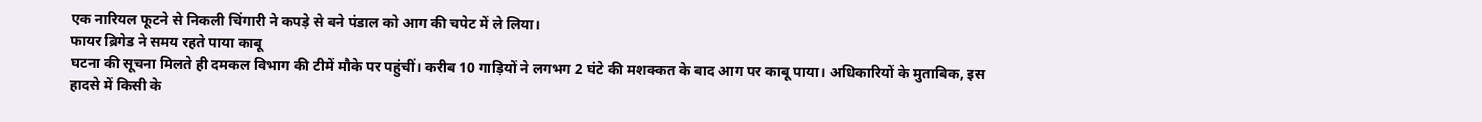एक नारियल फूटने से निकली चिंगारी ने कपड़े से बने पंडाल को आग की चपेट में ले लिया।
फायर ब्रिगेड ने समय रहते पाया काबू
घटना की सूचना मिलते ही दमकल विभाग की टीमें मौके पर पहुंचीं। करीब 10 गाड़ियों ने लगभग 2 घंटे की मशक्कत के बाद आग पर काबू पाया। अधिकारियों के मुताबिक, इस हादसे में किसी के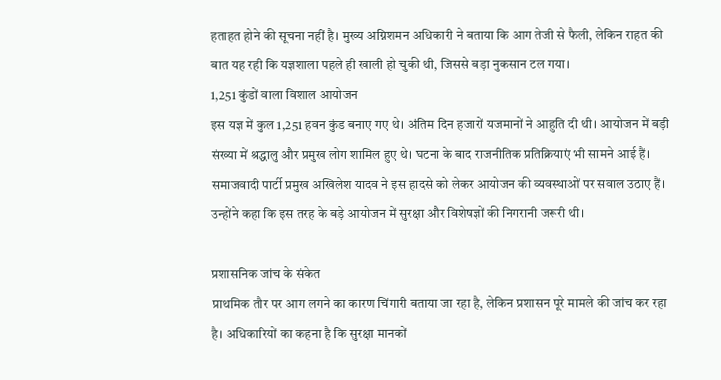हताहत होने की सूचना नहीं है। मुख्य अग्निशमन अधिकारी ने बताया कि आग तेजी से फैली, लेकिन राहत की बात यह रही कि यज्ञशाला पहले ही खाली हो चुकी थी, जिससे बड़ा नुकसान टल गया।
1,251 कुंडों वाला विशाल आयोजन
इस यज्ञ में कुल 1,251 हवन कुंड बनाए गए थे। अंतिम दिन हजारों यजमानों ने आहुति दी थी। आयोजन में बड़ी संख्या में श्रद्धालु और प्रमुख लोग शामिल हुए थे। घटना के बाद राजनीतिक प्रतिक्रियाएं भी सामने आई हैं। समाजवादी पार्टी प्रमुख अखिलेश यादव ने इस हादसे को लेकर आयोजन की व्यवस्थाओं पर सवाल उठाए हैं। उन्होंने कहा कि इस तरह के बड़े आयोजन में सुरक्षा और विशेषज्ञों की निगरानी जरूरी थी।

प्रशासनिक जांच के संकेत
प्राथमिक तौर पर आग लगने का कारण चिंगारी बताया जा रहा है, लेकिन प्रशासन पूरे मामले की जांच कर रहा है। अधिकारियों का कहना है कि सुरक्षा मानकों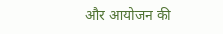और आयोजन की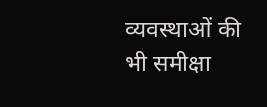व्यवस्थाओं की भी समीक्षा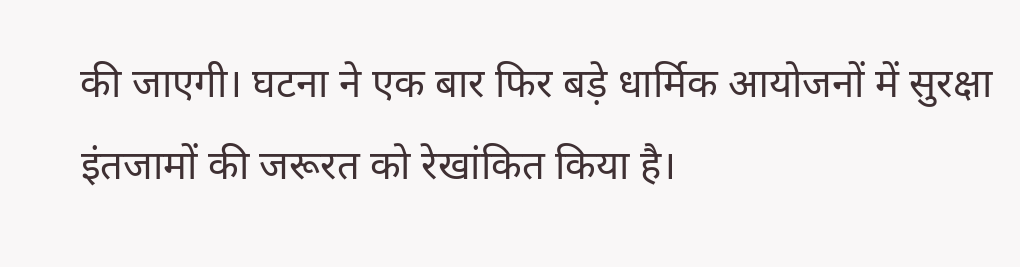की जाएगी। घटना ने एक बार फिर बड़े धार्मिक आयोजनों में सुरक्षा इंतजामों की जरूरत को रेखांकित किया है।